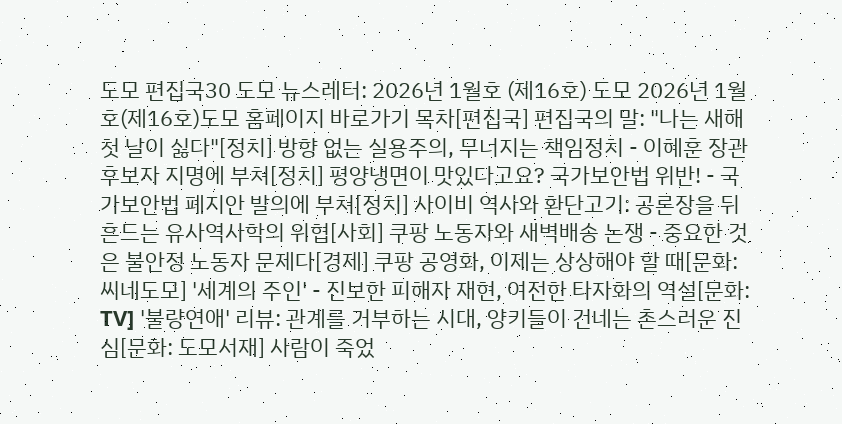도모 편집국30 도모 뉴스레터: 2026년 1월호 (제16호) 도모 2026년 1월호(제16호)도모 홈페이지 바로가기 목차[편집국] 편집국의 말: "나는 새해 첫 날이 싫다"[정치] 방향 없는 실용주의, 무너지는 책임정치 - 이혜훈 장관 후보자 지명에 부쳐[정치] 평양냉면이 맛있다고요? 국가보안법 위반! - 국가보안법 폐지안 발의에 부쳐[정치] 사이비 역사와 환단고기: 공론장을 뒤흔드는 유사역사학의 위협[사회] 쿠팡 노동자와 새벽배송 논쟁 - 중요한 것은 불안정 노동자 문제다[경제] 쿠팡 공영화, 이제는 상상해야 할 때[문화: 씨네도모] '세계의 주인' - 진보한 피해자 재현, 여전한 타자화의 역설[문화: TV] '불량연애' 리뷰: 관계를 거부하는 시대, 양키들이 건네는 촌스러운 진심[문화: 도모서재] 사람이 죽었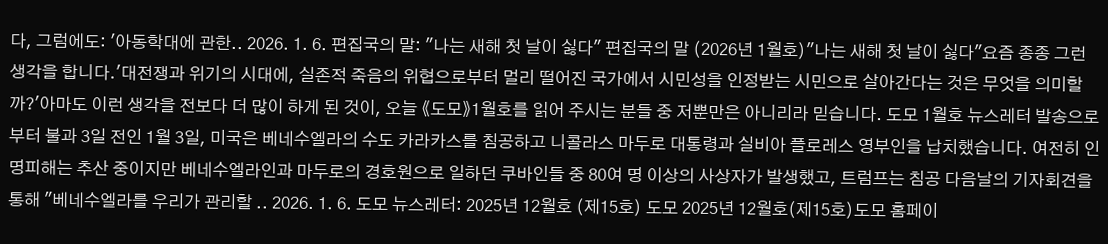다, 그럼에도: '아동학대에 관한.. 2026. 1. 6. 편집국의 말: "나는 새해 첫 날이 싫다" 편집국의 말 (2026년 1월호)"나는 새해 첫 날이 싫다"요즘 종종 그런 생각을 합니다.'대전쟁과 위기의 시대에, 실존적 죽음의 위협으로부터 멀리 떨어진 국가에서 시민성을 인정받는 시민으로 살아간다는 것은 무엇을 의미할까?'아마도 이런 생각을 전보다 더 많이 하게 된 것이, 오늘 《도모》1월호를 읽어 주시는 분들 중 저뿐만은 아니리라 믿습니다. 도모 1월호 뉴스레터 발송으로부터 불과 3일 전인 1월 3일, 미국은 베네수엘라의 수도 카라카스를 침공하고 니콜라스 마두로 대통령과 실비아 플로레스 영부인을 납치했습니다. 여전히 인명피해는 추산 중이지만 베네수엘라인과 마두로의 경호원으로 일하던 쿠바인들 중 80여 명 이상의 사상자가 발생했고, 트럼프는 침공 다음날의 기자회견을 통해 "베네수엘라를 우리가 관리할 .. 2026. 1. 6. 도모 뉴스레터: 2025년 12월호 (제15호) 도모 2025년 12월호(제15호)도모 홈페이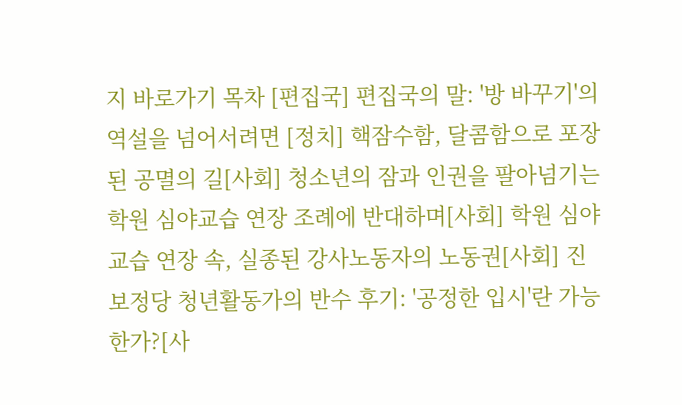지 바로가기 목차 [편집국] 편집국의 말: '방 바꾸기'의 역설을 넘어서려면 [정치] 핵잠수함, 달콤함으로 포장된 공멸의 길[사회] 청소년의 잠과 인권을 팔아넘기는 학원 심야교습 연장 조례에 반대하며[사회] 학원 심야교습 연장 속, 실종된 강사노동자의 노동권[사회] 진보정당 청년활동가의 반수 후기: '공정한 입시'란 가능한가?[사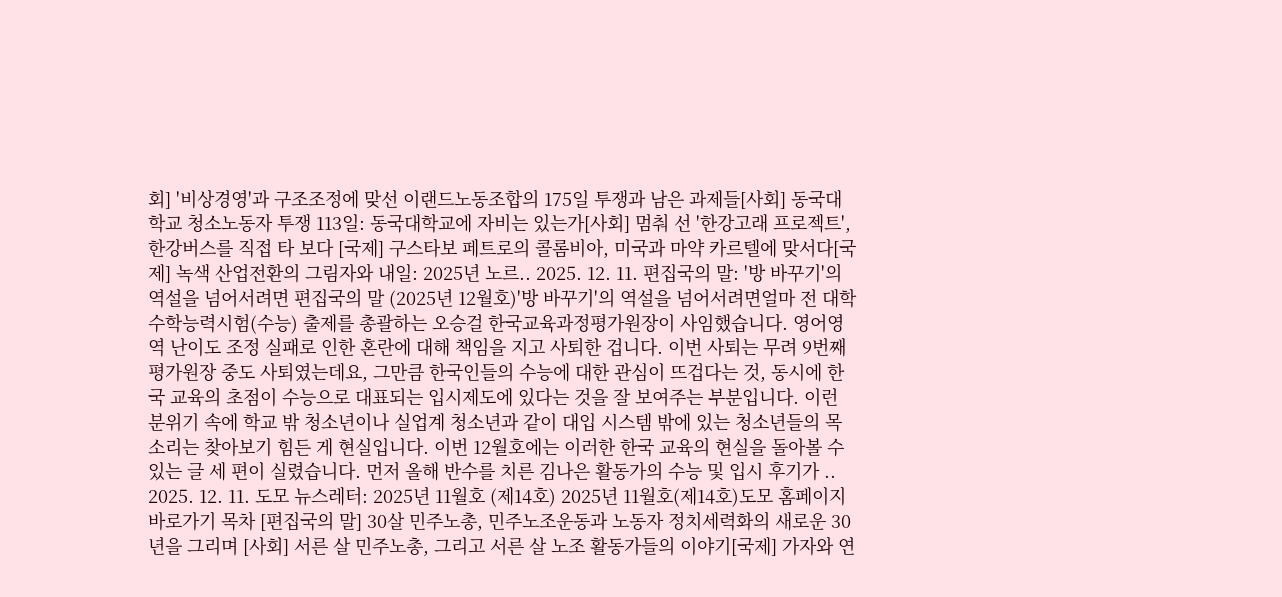회] '비상경영'과 구조조정에 맞선 이랜드노동조합의 175일 투쟁과 남은 과제들[사회] 동국대학교 청소노동자 투쟁 113일: 동국대학교에 자비는 있는가[사회] 멈춰 선 '한강고래 프로젝트', 한강버스를 직접 타 보다 [국제] 구스타보 페트로의 콜롬비아, 미국과 마약 카르텔에 맞서다[국제] 녹색 산업전환의 그림자와 내일: 2025년 노르.. 2025. 12. 11. 편집국의 말: '방 바꾸기'의 역설을 넘어서려면 편집국의 말 (2025년 12월호)'방 바꾸기'의 역설을 넘어서려면얼마 전 대학수학능력시험(수능) 출제를 총괄하는 오승걸 한국교육과정평가원장이 사임했습니다. 영어영역 난이도 조정 실패로 인한 혼란에 대해 책임을 지고 사퇴한 겁니다. 이번 사퇴는 무려 9번째 평가원장 중도 사퇴였는데요, 그만큼 한국인들의 수능에 대한 관심이 뜨겁다는 것, 동시에 한국 교육의 초점이 수능으로 대표되는 입시제도에 있다는 것을 잘 보여주는 부분입니다. 이런 분위기 속에 학교 밖 청소년이나 실업계 청소년과 같이 대입 시스템 밖에 있는 청소년들의 목소리는 찾아보기 힘든 게 현실입니다. 이번 12월호에는 이러한 한국 교육의 현실을 돌아볼 수 있는 글 세 편이 실렸습니다. 먼저 올해 반수를 치른 김나은 활동가의 수능 및 입시 후기가 .. 2025. 12. 11. 도모 뉴스레터: 2025년 11월호 (제14호) 2025년 11월호(제14호)도모 홈페이지 바로가기 목차 [편집국의 말] 30살 민주노총, 민주노조운동과 노동자 정치세력화의 새로운 30년을 그리며 [사회] 서른 살 민주노총, 그리고 서른 살 노조 활동가들의 이야기[국제] 가자와 연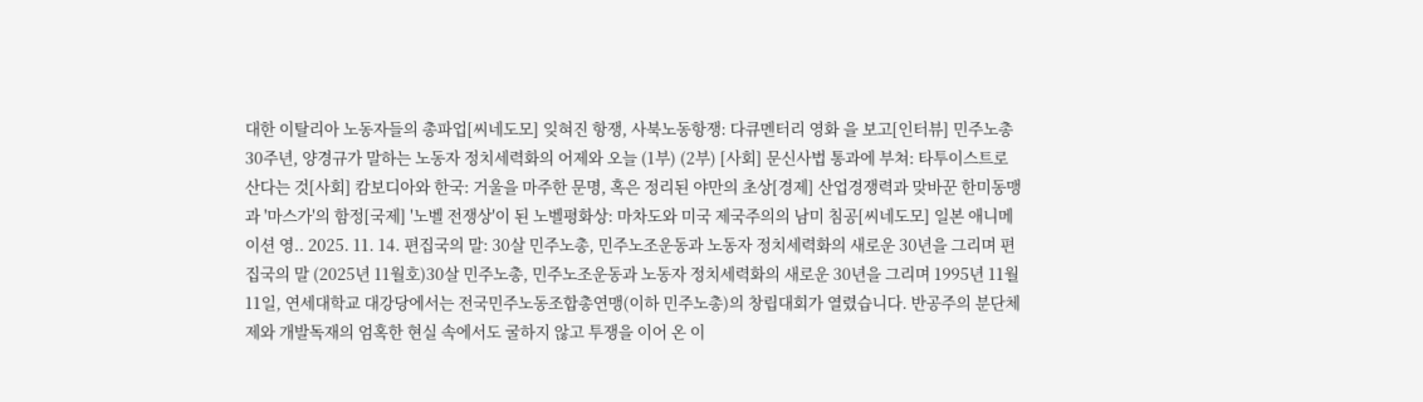대한 이탈리아 노동자들의 총파업[씨네도모] 잊혀진 항쟁, 사북노동항쟁: 다큐멘터리 영화 을 보고[인터뷰] 민주노총 30주년, 양경규가 말하는 노동자 정치세력화의 어제와 오늘 (1부) (2부) [사회] 문신사법 통과에 부쳐: 타투이스트로 산다는 것[사회] 캄보디아와 한국: 거울을 마주한 문명, 혹은 정리된 야만의 초상[경제] 산업경쟁력과 맞바꾼 한미동맹과 '마스가'의 함정[국제] '노벨 전쟁상'이 된 노벨평화상: 마차도와 미국 제국주의의 남미 침공[씨네도모] 일본 애니메이션 영.. 2025. 11. 14. 편집국의 말: 30살 민주노총, 민주노조운동과 노동자 정치세력화의 새로운 30년을 그리며 편집국의 말 (2025년 11월호)30살 민주노총, 민주노조운동과 노동자 정치세력화의 새로운 30년을 그리며 1995년 11월 11일, 연세대학교 대강당에서는 전국민주노동조합총연맹(이하 민주노총)의 창립대회가 열렸습니다. 반공주의 분단체제와 개발독재의 엄혹한 현실 속에서도 굴하지 않고 투쟁을 이어 온 이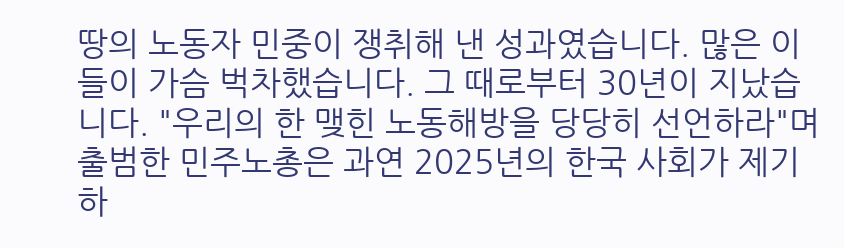땅의 노동자 민중이 쟁취해 낸 성과였습니다. 많은 이들이 가슴 벅차했습니다. 그 때로부터 30년이 지났습니다. "우리의 한 맺힌 노동해방을 당당히 선언하라"며 출범한 민주노총은 과연 2025년의 한국 사회가 제기하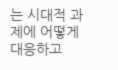는 시대적 과제에 어떻게 대응하고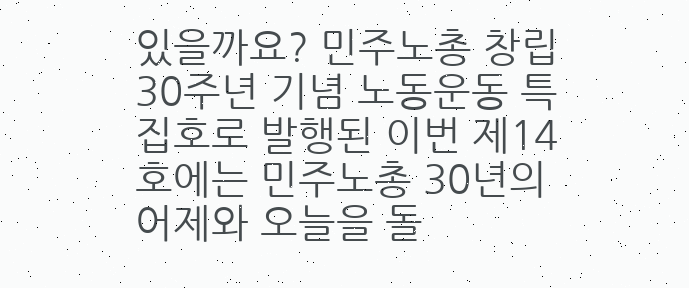있을까요? 민주노총 창립 30주년 기념 노동운동 특집호로 발행된 이번 제14호에는 민주노총 30년의 어제와 오늘을 돌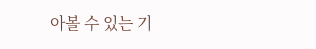아볼 수 있는 기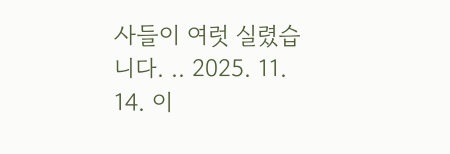사들이 여럿 실렸습니다. .. 2025. 11. 14. 이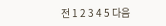전 1 2 3 4 5 다음